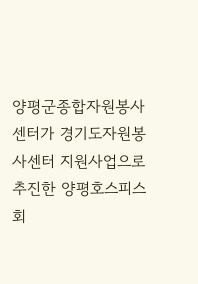양평군종합자원봉사센터가 경기도자원봉사센터 지원사업으로 추진한 양평호스피스회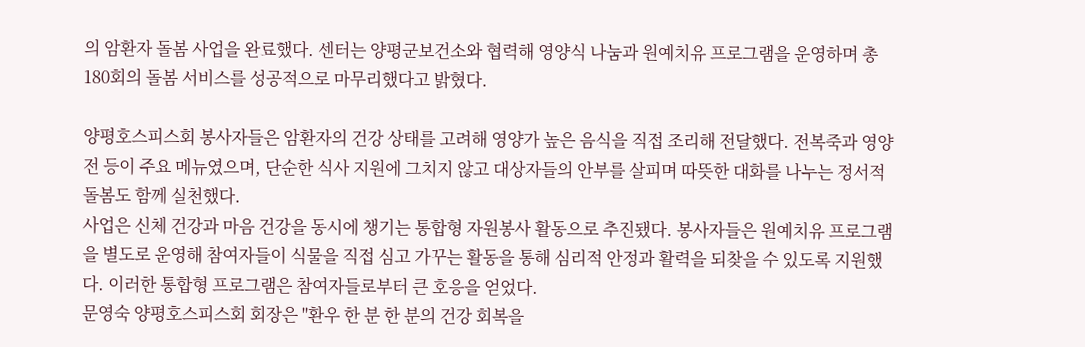의 암환자 돌봄 사업을 완료했다. 센터는 양평군보건소와 협력해 영양식 나눔과 원예치유 프로그램을 운영하며 총 180회의 돌봄 서비스를 성공적으로 마무리했다고 밝혔다.

양평호스피스회 봉사자들은 암환자의 건강 상태를 고려해 영양가 높은 음식을 직접 조리해 전달했다. 전복죽과 영양전 등이 주요 메뉴였으며, 단순한 식사 지원에 그치지 않고 대상자들의 안부를 살피며 따뜻한 대화를 나누는 정서적 돌봄도 함께 실천했다.
사업은 신체 건강과 마음 건강을 동시에 챙기는 통합형 자원봉사 활동으로 추진됐다. 봉사자들은 원예치유 프로그램을 별도로 운영해 참여자들이 식물을 직접 심고 가꾸는 활동을 통해 심리적 안정과 활력을 되찾을 수 있도록 지원했다. 이러한 통합형 프로그램은 참여자들로부터 큰 호응을 얻었다.
문영숙 양평호스피스회 회장은 "환우 한 분 한 분의 건강 회복을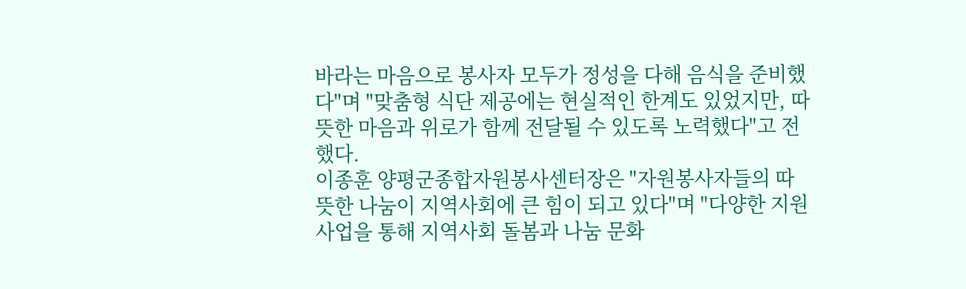바라는 마음으로 봉사자 모두가 정성을 다해 음식을 준비했다"며 "맞춤형 식단 제공에는 현실적인 한계도 있었지만, 따뜻한 마음과 위로가 함께 전달될 수 있도록 노력했다"고 전했다.
이종훈 양평군종합자원봉사센터장은 "자원봉사자들의 따뜻한 나눔이 지역사회에 큰 힘이 되고 있다"며 "다양한 지원사업을 통해 지역사회 돌봄과 나눔 문화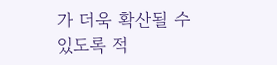가 더욱 확산될 수 있도록 적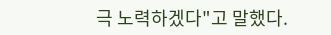극 노력하겠다"고 말했다.